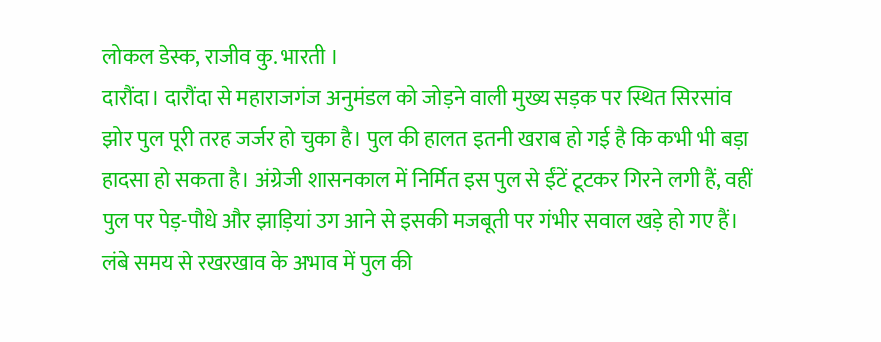लोकल डेस्क, राजीव कु. भारती ।
दारौंदा। दारौंदा से महाराजगंज अनुमंडल को जोड़ने वाली मुख्य सड़क पर स्थित सिरसांव झोर पुल पूरी तरह जर्जर हो चुका है। पुल की हालत इतनी खराब हो गई है कि कभी भी बड़ा हादसा हो सकता है। अंग्रेजी शासनकाल में निर्मित इस पुल से ईंटें टूटकर गिरने लगी हैं, वहीं पुल पर पेड़-पौधे और झाड़ियां उग आने से इसकी मजबूती पर गंभीर सवाल खड़े हो गए हैं।
लंबे समय से रखरखाव के अभाव में पुल की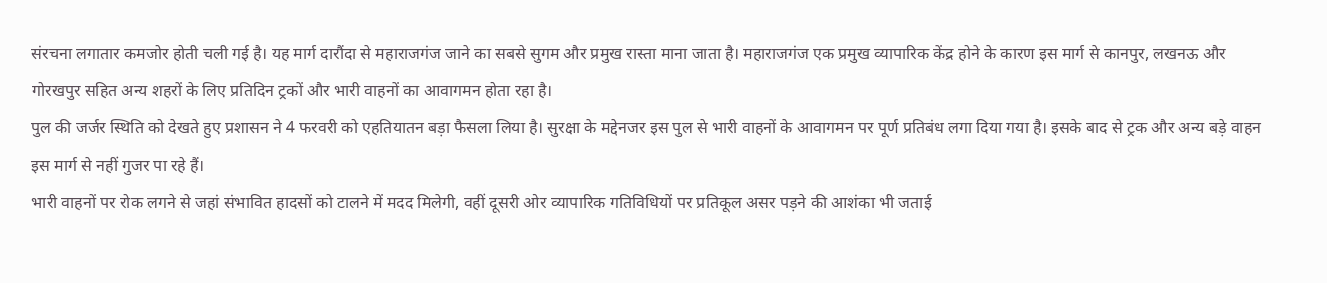संरचना लगातार कमजोर होती चली गई है। यह मार्ग दारौंदा से महाराजगंज जाने का सबसे सुगम और प्रमुख रास्ता माना जाता है। महाराजगंज एक प्रमुख व्यापारिक केंद्र होने के कारण इस मार्ग से कानपुर, लखनऊ और गोरखपुर सहित अन्य शहरों के लिए प्रतिदिन ट्रकों और भारी वाहनों का आवागमन होता रहा है।
पुल की जर्जर स्थिति को देखते हुए प्रशासन ने 4 फरवरी को एहतियातन बड़ा फैसला लिया है। सुरक्षा के मद्देनजर इस पुल से भारी वाहनों के आवागमन पर पूर्ण प्रतिबंध लगा दिया गया है। इसके बाद से ट्रक और अन्य बड़े वाहन इस मार्ग से नहीं गुजर पा रहे हैं।
भारी वाहनों पर रोक लगने से जहां संभावित हादसों को टालने में मदद मिलेगी, वहीं दूसरी ओर व्यापारिक गतिविधियों पर प्रतिकूल असर पड़ने की आशंका भी जताई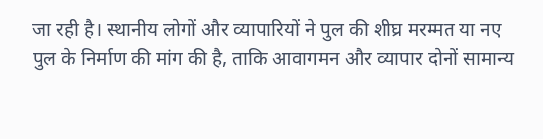जा रही है। स्थानीय लोगों और व्यापारियों ने पुल की शीघ्र मरम्मत या नए पुल के निर्माण की मांग की है, ताकि आवागमन और व्यापार दोनों सामान्य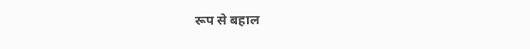रूप से बहाल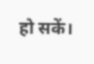हो सकें।